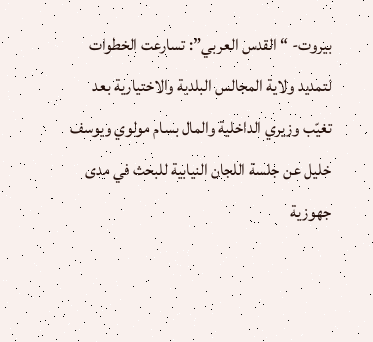بيروت- “القدس العربي”: تسارعت الخطوات لتمديد ولاية المجالس البلدية والاختيارية بعد تغيّب وزيري الداخلية والمال بسام مولوي ويوسف خليل عن جلسة اللجان النيابية للبحث في مدى جهوزية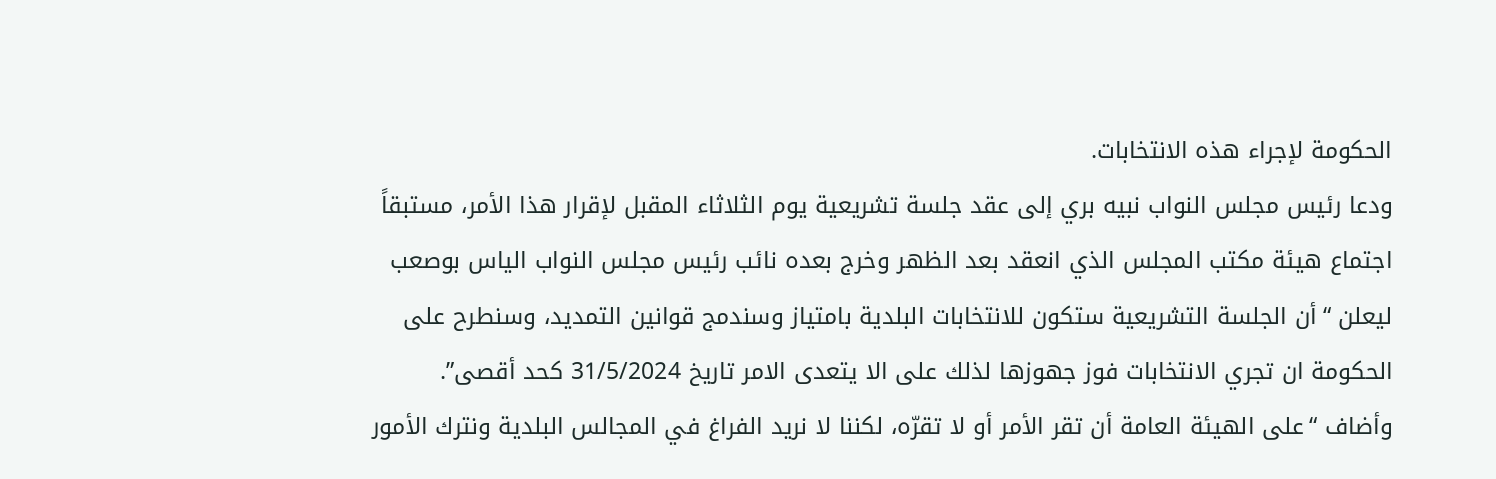الحكومة لإجراء هذه الانتخابات.
ودعا رئيس مجلس النواب نبيه بري إلى عقد جلسة تشريعية يوم الثلاثاء المقبل لإقرار هذا الأمر، مستبقاً اجتماع هيئة مكتب المجلس الذي انعقد بعد الظهر وخرج بعده نائب رئيس مجلس النواب الياس بوصعب ليعلن “أن الجلسة التشريعية ستكون للانتخابات البلدية بامتياز وسندمج قوانين التمديد، وسنطرح على الحكومة ان تجري الانتخابات فوز جهوزها لذلك على الا يتعدى الامر تاريخ 31/5/2024 كحد أقصى”.
وأضاف “على الهيئة العامة أن تقر الأمر أو لا تقرّه، لكننا لا نريد الفراغ في المجالس البلدية ونترك الأمور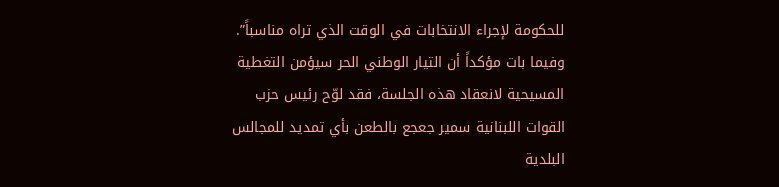للحكومة لإجراء الانتخابات في الوقت الذي تراه مناسباً”.
وفيما بات مؤكداً أن التيار الوطني الحر سيؤمن التغطية المسيحية لانعقاد هذه الجلسة، فقد لوّح رئيس حزب القوات اللبنانية سمير جعجع بالطعن بأي تمديد للمجالس البلدية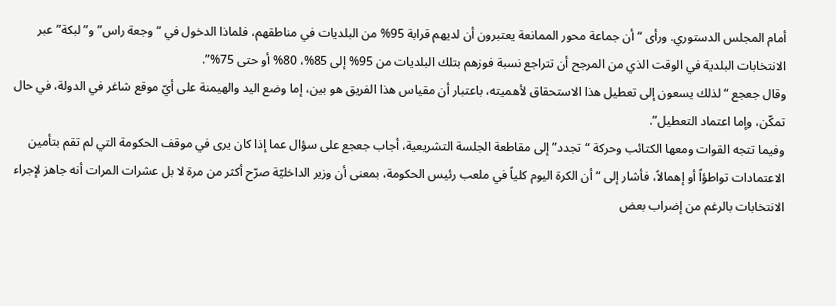أمام المجلس الدستوري. ورأى “أن جماعة محور الممانعة يعتبرون أن لديهم قرابة 95% من البلديات في مناطقهم، فلماذا الدخول في “وجعة راس” و”لبكة” عبر الانتخابات البلدية في الوقت الذي من المرجح أن تتراجع نسبة فوزهم بتلك البلديات من 95% إلى 85%، 80% أو حتى 75%”.
وقال جعجع “لذلك يسعون إلى تعطيل هذا الاستحقاق لأهميته، باعتبار أن مقياس هذا الفريق هو بين، إما وضع اليد والهيمنة على أيّ موقع شاغر في الدولة، في حال تمكّن، وإما اعتماد التعطيل”.
وفيما تتجه القوات ومعها الكتائب وحركة “تجدد” إلى مقاطعة الجلسة التشريعية، أجاب جعجع على سؤال عما إذا كان يرى في موقف الحكومة التي لم تقم بتأمين الاعتمادات تواطؤاً أو إهمالاً، فأشار إلى “أن الكرة اليوم كلياً في ملعب رئيس الحكومة، بمعنى أن وزير الداخليّة صرّح أكثر من مرة لا بل عشرات المرات أنه جاهز لإجراء الانتخابات بالرغم من إضراب بعض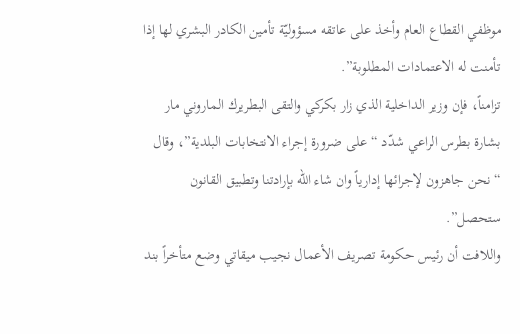موظفي القطاع العام وأخذ على عاتقه مسؤوليّة تأمين الكادر البشري لها إذا تأمنت له الاعتمادات المطلوبة”.
تزامناً، فإن وزير الداخلية الذي زار بكركي والتقى البطريرك الماروني مار بشارة بطرس الراعي شدّد “على ضرورة إجراء الانتخابات البلدية”، وقال “نحن جاهزون لإجرائها إدارياً وان شاء الله بإرادتنا وتطبيق القانون ستحصل”.
واللافت أن رئيس حكومة تصريف الأعمال نجيب ميقاتي وضع متأخراً بند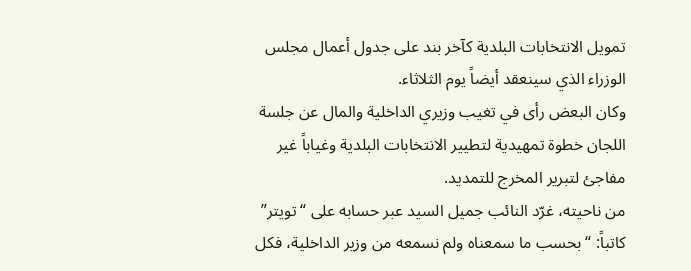تمويل الانتخابات البلدية كآخر بند على جدول أعمال مجلس الوزراء الذي سينعقد أيضاً يوم الثلاثاء.
وكان البعض رأى في تغيب وزيري الداخلية والمال عن جلسة اللجان خطوة تمهيدية لتطيير الانتخابات البلدية وغياباً غير مفاجئ لتبرير المخرج للتمديد.
من ناحيته، غرّد النائب جميل السيد عبر حسابه على “تويتر” كاتباً: “بحسب ما سمعناه ولم نسمعه من وزير الداخلية، فكل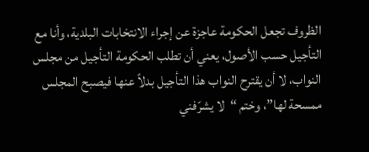الظروف تجعل الحكومة عاجزة عن إجراء الانتخابات البلدية، وأنا مع التأجيل حسب الأصول، يعني أن تطلب الحكومة التأجيل من مجلس النواب، لا أن يقترح النواب هذا التأجيل بدلاً عنها فيصبح المجلس ممسحة لها”، وختم “لا يشرّفني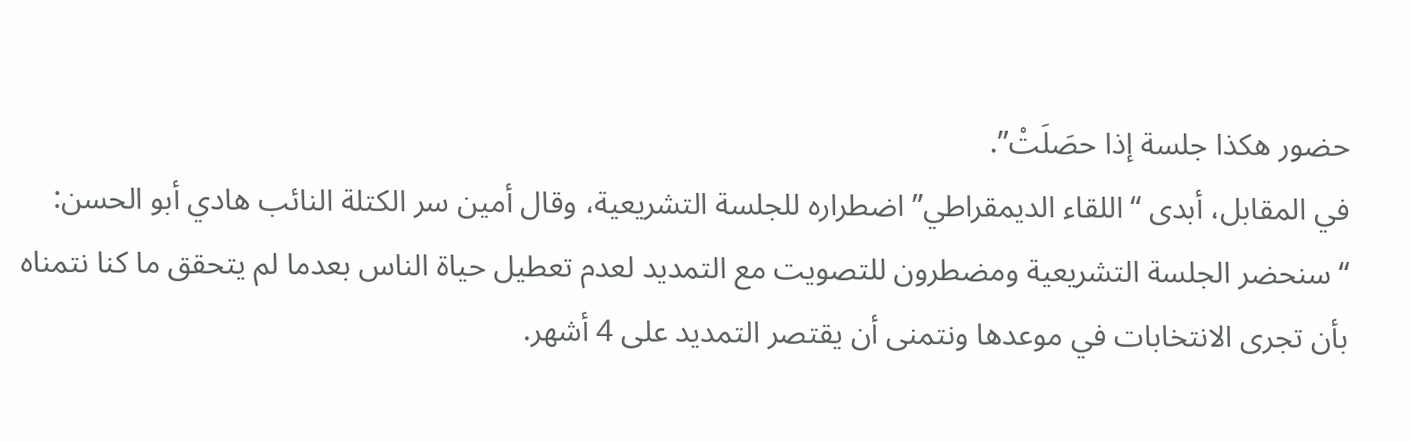حضور هكذا جلسة إذا حصَلَتْ”.
في المقابل، أبدى “اللقاء الديمقراطي” اضطراره للجلسة التشريعية، وقال أمين سر الكتلة النائب هادي أبو الحسن: “سنحضر الجلسة التشريعية ومضطرون للتصويت مع التمديد لعدم تعطيل حياة الناس بعدما لم يتحقق ما كنا نتمناه بأن تجرى الانتخابات في موعدها ونتمنى أن يقتصر التمديد على 4 أشهر.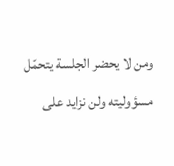ومن لا يحضر الجلسة يتحمّل مسؤوليته ولن نزايد على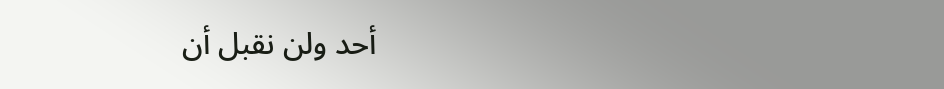أحد ولن نقبل أن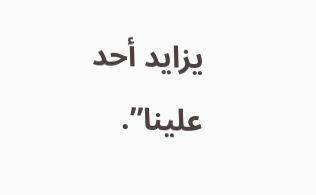يزايد أحد علينا”.